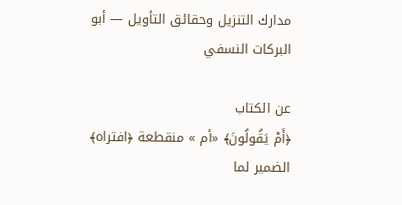مدارك التنزيل وحقائق التأويل — أبو البركات النسفي

عن الكتاب
﴿أَمْ يَقُولُونَ﴾ «أم » منقطعة ﴿افتراه﴾ الضمير لما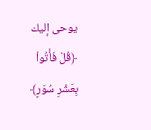يوحى إليك ﴿قُلْ فَأْتُواْ بِعَشْرِ سُوَرٍ﴾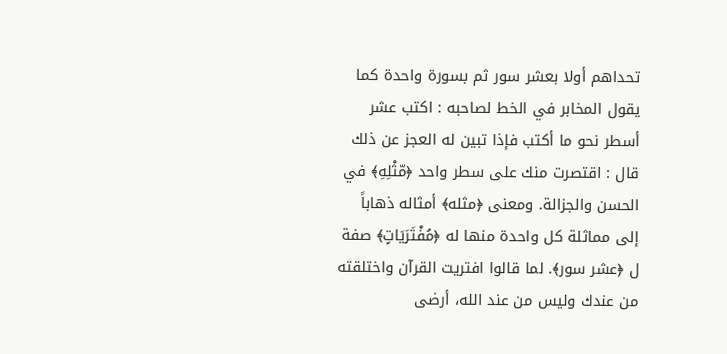تحداهم أولا بعشر سور ثم بسورة واحدة كما يقول المخابر في الخط لصاحبه : اكتب عشر أسطر نحو ما أكتب فإذا تبين له العجز عن ذلك قال : اقتصرت منك على سطر واحد ﴿مّثْلِهِ﴾ في الحسن والجزالة. ومعنى ﴿مثله﴾ أمثاله ذهاباً إلى مماثلة كل واحدة منها له ﴿مُفْتَرَيَاتٍ﴾ صفة ل ﴿عشر سور﴾. لما قالوا افتريت القرآن واختلقته من عندك وليس من عند الله، أرضى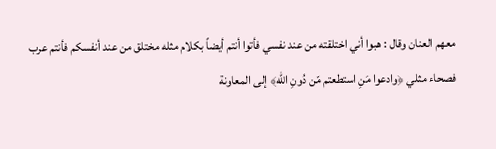معهم العنان وقال : هبوا أني اختلقته من عند نفسي فأتوا أنتم أيضاً بكلام مثله مختلق من عند أنفسكم فأنتم عرب فصحاء مثلي ﴿وادعوا مَنِ استطعتم مّن دُونِ الله﴾ إلى المعاونة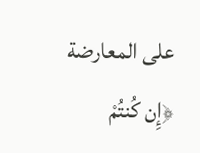على المعارضة ﴿إِن كُنتُمْ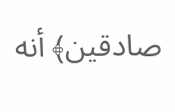صادقين﴾ أنه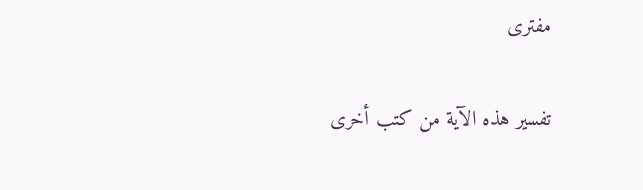مفترى

تفسير هذه الآية من كتب أخرى